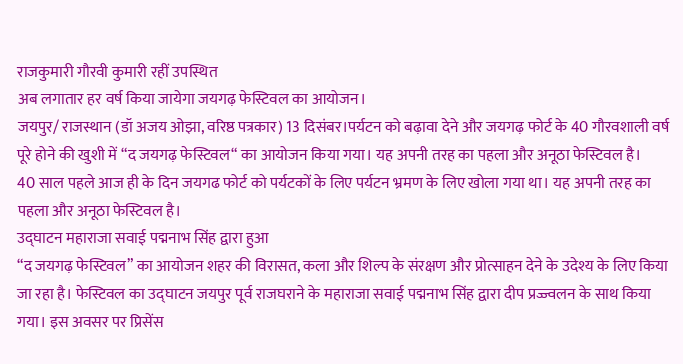राजकुमारी गौरवी कुमारी रहीं उपस्थित
अब लगातार हर वर्ष किया जायेगा जयगढ़ फेस्टिवल का आयोजन।
जयपुर/ राजस्थान (डॉ अजय ओझा, वरिष्ठ पत्रकार) 13 दिसंबर।पर्यटन को बढ़ावा देने और जयगढ़ फोर्ट के 40 गौरवशाली वर्ष पूरे होने की खुशी में “द जयगढ़ फेस्टिवल“ का आयोजन किया गया। यह अपनी तरह का पहला और अनूठा फेस्टिवल है।
40 साल पहले आज ही के दिन जयगढ फोर्ट को पर्यटकों के लिए पर्यटन भ्रमण के लिए खोला गया था। यह अपनी तरह का पहला और अनूठा फेस्टिवल है।
उद्घाटन महाराजा सवाई पद्मनाभ सिंह द्वारा हुआ
“द जयगढ़ फेस्टिवल” का आयोजन शहर की विरासत, कला और शिल्प के संरक्षण और प्रोत्साहन देने के उदेश्य के लिए किया जा रहा है। फेस्टिवल का उद्घाटन जयपुर पूर्व राजघराने के महाराजा सवाई पद्मनाभ सिंह द्वारा दीप प्रज्ज्वलन के साथ किया गया। इस अवसर पर प्रिसेंस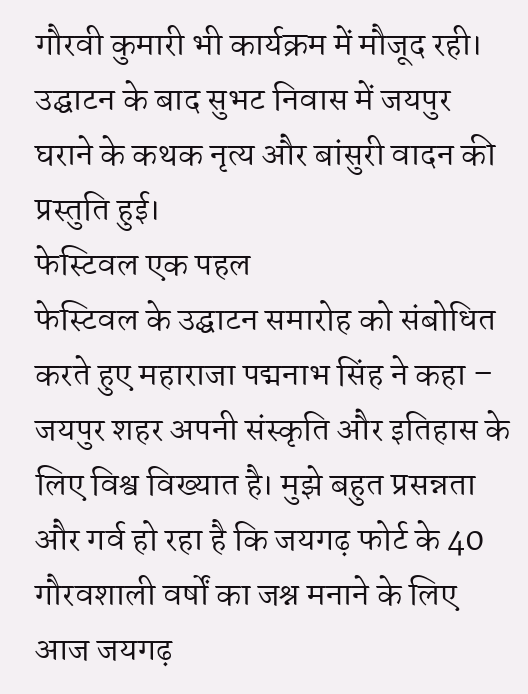गौरवी कुमारी भी कार्यक्रम में मौजूद रही। उद्घाटन के बाद सुभट निवास में जयपुर घराने के कथक नृत्य और बांसुरी वादन की प्रस्तुति हुई।
फेस्टिवल एक पहल
फेस्टिवल के उद्घाटन समारोह को संबोधित करते हुए महाराजा पद्मनाभ सिंह ने कहा – जयपुर शहर अपनी संस्कृति और इतिहास के लिए विश्व विख्यात है। मुझे बहुत प्रसन्नता और गर्व हो रहा है कि जयगढ़ फोर्ट के 40 गौरवशाली वर्षों का जश्न मनाने के लिए आज जयगढ़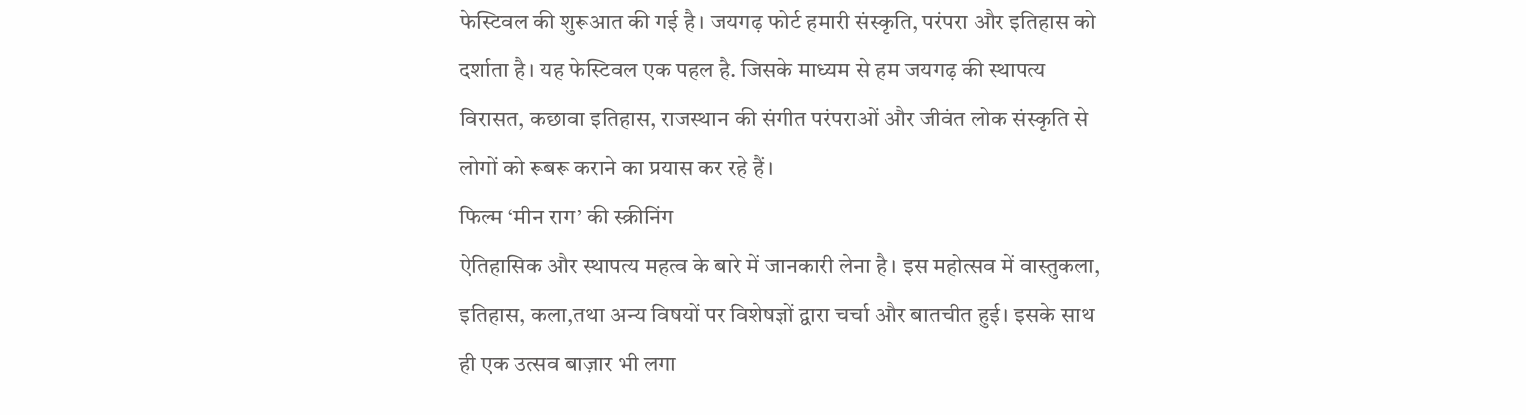फेस्टिवल की शुरूआत की गई है। जयगढ़ फोर्ट हमारी संस्कृति, परंपरा और इतिहास को दर्शाता है। यह फेस्टिवल एक पहल है. जिसके माध्यम से हम जयगढ़ की स्थापत्य विरासत, कछावा इतिहास, राजस्थान की संगीत परंपराओं और जीवंत लोक संस्कृति से लोगों को रूबरू कराने का प्रयास कर रहे हैं।
फिल्म ‘मीन राग’ की स्क्रीनिंग
ऐतिहासिक और स्थापत्य महत्व के बारे में जानकारी लेना है। इस महोत्सव में वास्तुकला, इतिहास, कला,तथा अन्य विषयों पर विशेषज्ञों द्वारा चर्चा और बातचीत हुई। इसके साथ ही एक उत्सव बाज़ार भी लगा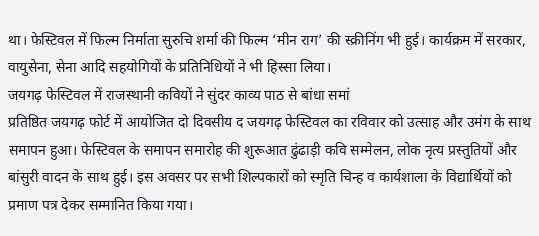था। फेस्टिवल में फिल्म निर्माता सुरुचि शर्मा की फिल्म ‘मीन राग’ की स्क्रीनिंग भी हुई। कार्यक्रम में सरकार, वायुसेना, सेना आदि सहयोगियों के प्रतिनिधियों ने भी हिस्सा लिया।
जयगढ़ फेस्टिवल में राजस्थानी कवियों ने सुंदर काव्य पाठ से बांधा समां
प्रतिष्ठित जयगढ़ फोर्ट में आयोजित दो दिवसीय द जयगढ़ फेस्टिवल का रविवार को उत्साह और उमंग के साथ समापन हुआ। फेस्टिवल के समापन समारोह की शुरूआत ढुंढाड़ी कवि सम्मेलन, लोक नृत्य प्रस्तुतियों और बांसुरी वादन के साथ हुई। इस अवसर पर सभी शिल्पकारों को स्मृति चिन्ह व कार्यशाला के विद्यार्थियों को प्रमाण पत्र देकर सम्मानित किया गया।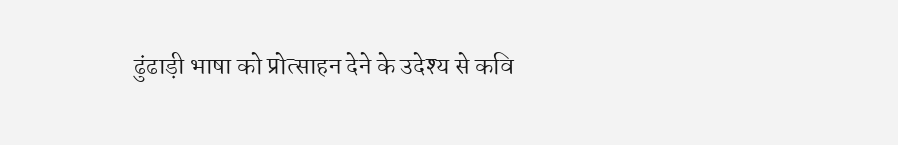ढुंढाड़ी भाषा को प्रोत्साहन देने के उदेश्य से कवि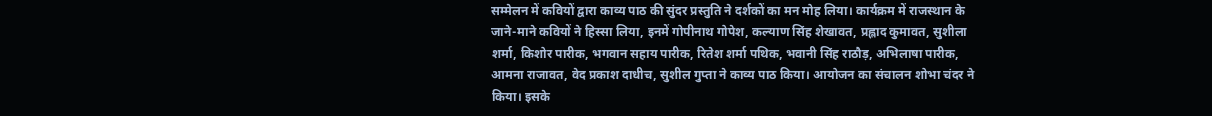सम्मेलन में कवियों द्वारा काव्य पाठ की सुंदर प्रस्तुति ने दर्शकों का मन मोह लिया। कार्यक्रम में राजस्थान के जाने-माने कवियों ने हिस्सा लिया, इनमें गोपीनाथ गोपेश, कल्याण सिंह शेखावत, प्रह्लाद कुमावत, सुशीला शर्मा, किशोर पारीक, भगवान सहाय पारीक, रितेश शर्मा पथिक, भवानी सिंह राठौड़, अभिलाषा पारीक, आमना राजावत, वेद प्रकाश दाधीच, सुशील गुप्ता ने काव्य पाठ किया। आयोजन का संचालन शोभा चंदर ने किया। इसके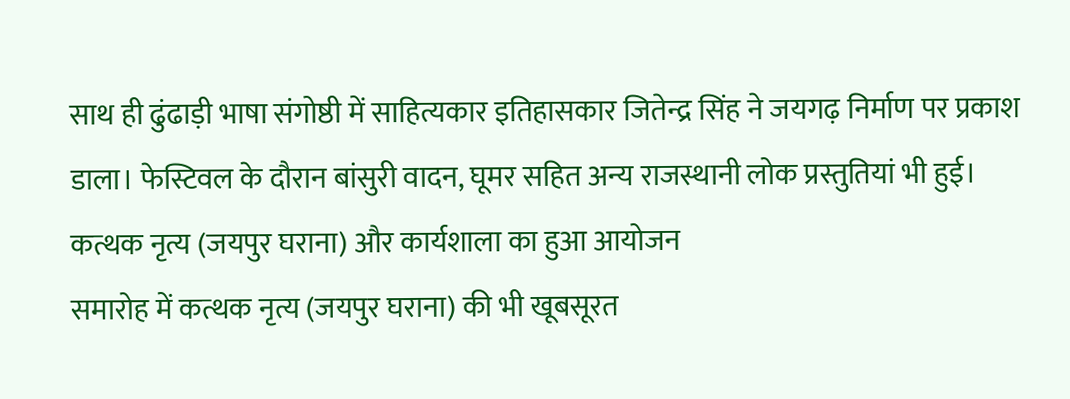साथ ही ढुंढाड़ी भाषा संगोष्ठी में साहित्यकार इतिहासकार जितेन्द्र सिंह ने जयगढ़ निर्माण पर प्रकाश डाला। फेस्टिवल के दौरान बांसुरी वादन, घूमर सहित अन्य राजस्थानी लोक प्रस्तुतियां भी हुई।
कत्थक नृत्य (जयपुर घराना) और कार्यशाला का हुआ आयोजन
समारोह में कत्थक नृत्य (जयपुर घराना) की भी खूबसूरत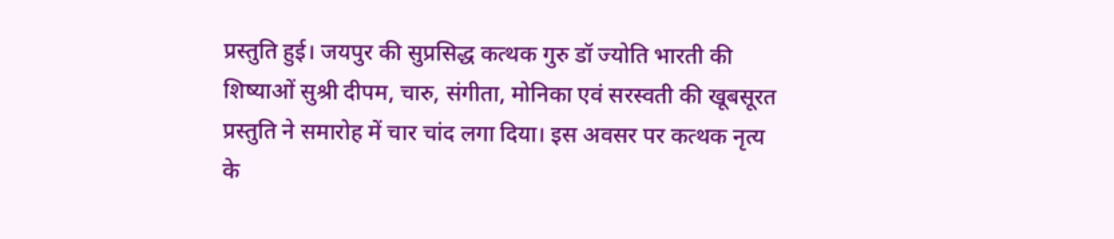प्रस्तुति हुई। जयपुर की सुप्रसिद्ध कत्थक गुरु डॉ ज्योति भारती की शिष्याओं सुश्री दीपम, चारु, संगीता, मोनिका एवं सरस्वती की खूबसूरत प्रस्तुति ने समारोह में चार चांद लगा दिया। इस अवसर पर कत्थक नृत्य के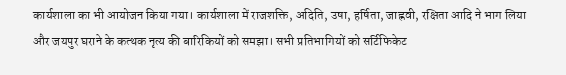कार्यशाला का भी आयोजन किया गया। कार्यशाला में राजशक्ति, अदिति, उषा, हर्षिता, जाह्नवी, रक्षिता आदि ने भाग लिया और जयपुर घराने के कत्थक नृत्य की बारिकियों को समझा। सभी प्रतिभागियों को सर्टिफिकेट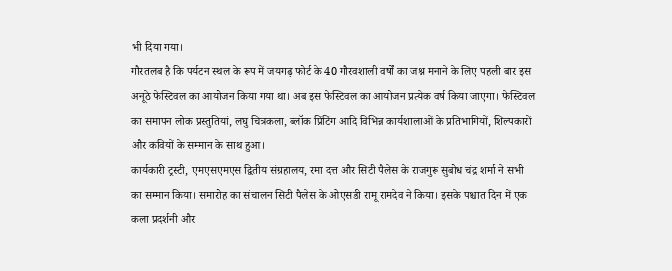भी दिया गया।
गौरतलब है कि पर्यटन स्थल के रूप में जयगढ़ फोर्ट के 40 गौरवशाली वर्षों का जश्न मनाने के लिए पहली बार इस अनूठे फेस्टिवल का आयोजन किया गया था। अब इस फेस्टिवल का आयोजन प्रत्येक वर्ष किया जाएगा। फेस्टिवल का समापन लोक प्रस्तुतियां, लघु चित्रकला, ब्लॉक प्रिंटिंग आदि विभिन्न कार्यशालाओं के प्रतिभागियों, शिल्पकारों और कवियों के सम्मान के साथ हुआ।
कार्यकारी ट्रस्टी, एमएसएमएस द्वितीय संग्रहालय, रमा दत्त और सिटी पैलेस के राजगुरू सुबोध चंद्र शर्मा ने सभी का सम्मान किया। समारोह का संचालन सिटी पैलेस के ओएसडी रामू रामदेव ने किया। इसके पश्चात दिन में एक कला प्रदर्शनी और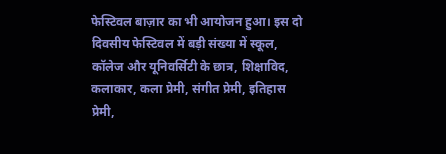फेस्टिवल बाज़ार का भी आयोजन हुआ। इस दो दिवसीय फेस्टिवल में बड़ी संख्या में स्कूल, कॉलेज और यूनिवर्सिटी के छात्र, शिक्षाविद, कलाकार, कला प्रेमी, संगीत प्रेमी, इतिहास प्रेमी,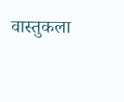वास्तुकला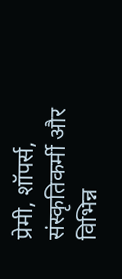प्रेमी, शॉपर्स, संस्कृतिकर्मी और विभिन्न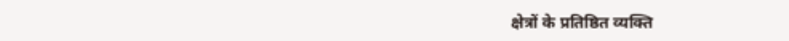क्षेत्रों के प्रतिष्ठित व्यक्ति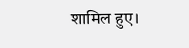शामिल हुए।